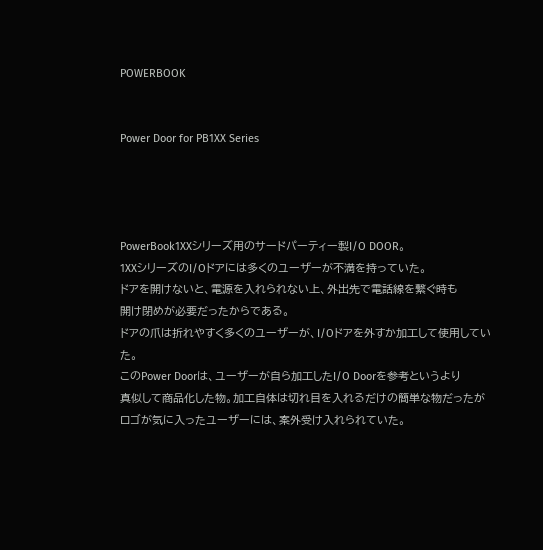POWERBOOK


Power Door for PB1XX Series




PowerBook1XXシリーズ用のサードパーティー製I/O DOOR。
1XXシリーズのI/Oドアには多くのユーザーが不満を持っていた。
ドアを開けないと、電源を入れられない上、外出先で電話線を繋ぐ時も
開け閉めが必要だったからである。
ドアの爪は折れやすく多くのユーザーが、I/Oドアを外すか加工して使用していた。
このPower Doorは、ユーザーが自ら加工したI/O Doorを参考というより
真似して商品化した物。加工自体は切れ目を入れるだけの簡単な物だったが
ロゴが気に入ったユーザーには、案外受け入れられていた。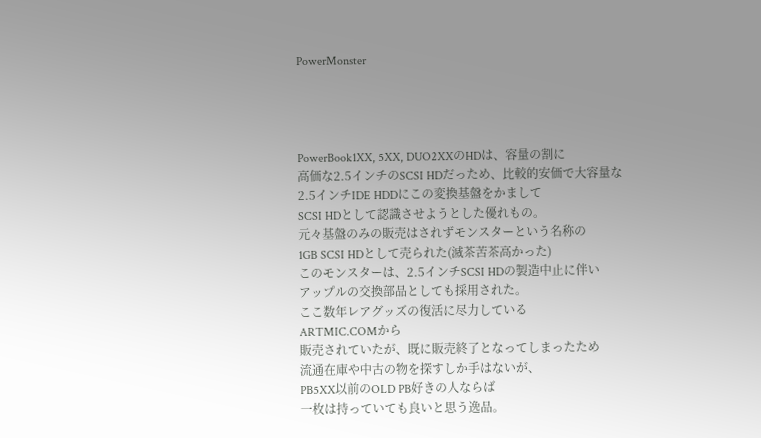PowerMonster




PowerBook1XX, 5XX, DUO2XXのHDは、容量の割に
高価な2.5インチのSCSI HDだっため、比較的安価で大容量な
2.5インチIDE HDDにこの変換基盤をかまして
SCSI HDとして認識させようとした優れもの。
元々基盤のみの販売はされずモンスターという名称の
1GB SCSI HDとして売られた(滅茶苦茶高かった)
このモンスターは、2.5インチSCSI HDの製造中止に伴い
アップルの交換部品としても採用された。
ここ数年レアグッズの復活に尽力している
ARTMIC.COMから
販売されていたが、既に販売終了となってしまったため
流通在庫や中古の物を探すしか手はないが、
PB5XX以前のOLD PB好きの人ならば
一枚は持っていても良いと思う逸品。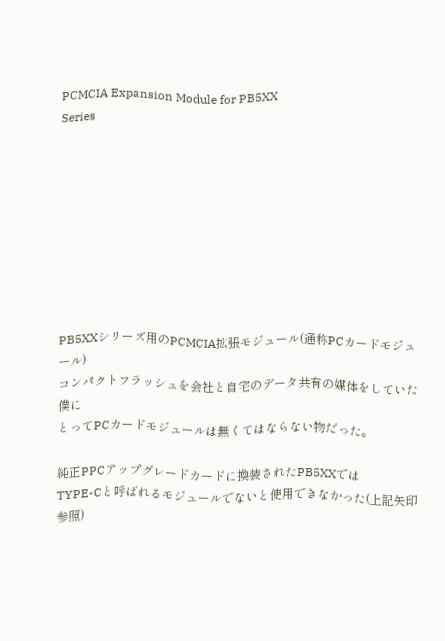PCMCIA Expansion Module for PB5XX
Series









PB5XXシリーズ用のPCMCIA拡張モジュール(通称PCカードモジュール)
コンパクトフラッシュを会社と自宅のデータ共有の媒体をしていた僕に
とってPCカードモジュールは無くてはならない物だった。

純正PPCアップグレードカードに換装されたPB5XXでは
TYPE-Cと呼ばれるモジュールでないと使用できなかった(上記矢印参照)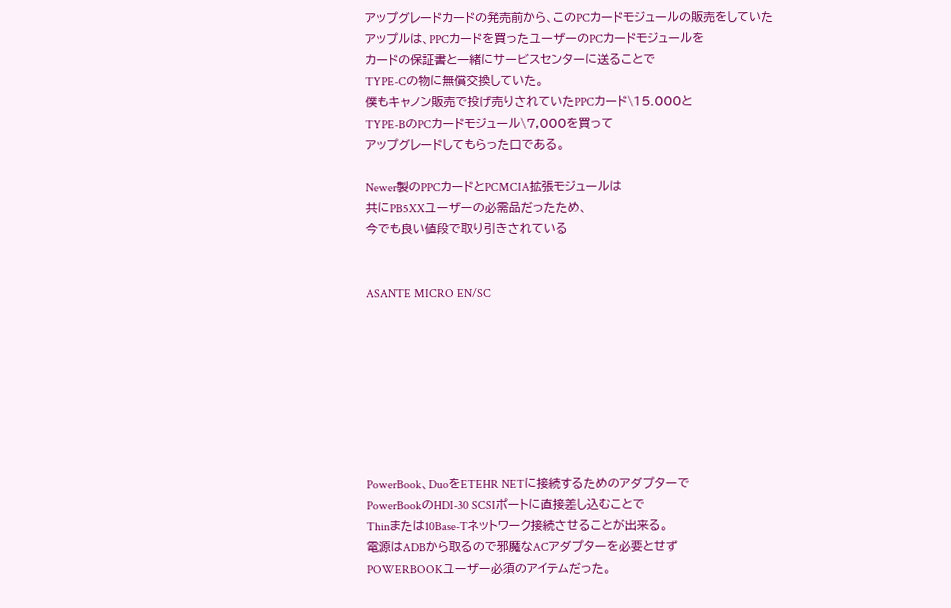アップグレードカードの発売前から、このPCカードモジュールの販売をしていた
アップルは、PPCカードを買ったユーザーのPCカードモジュールを
カードの保証書と一緒にサービスセンターに送ることで
TYPE-Cの物に無償交換していた。
僕もキャノン販売で投げ売りされていたPPCカード\15.000と
TYPE-BのPCカードモジュール\7,000を買って
アップグレードしてもらった口である。

Newer製のPPCカードとPCMCIA拡張モジュールは
共にPB5XXユーザーの必需品だったため、
今でも良い値段で取り引きされている


ASANTE MICRO EN/SC








PowerBook、DuoをETEHR NETに接続するためのアダプターで
PowerBookのHDI-30 SCSIポートに直接差し込むことで
Thinまたは10Base-Tネットワーク接続させることが出来る。
電源はADBから取るので邪魔なACアダプターを必要とせず
POWERBOOKユーザー必須のアイテムだった。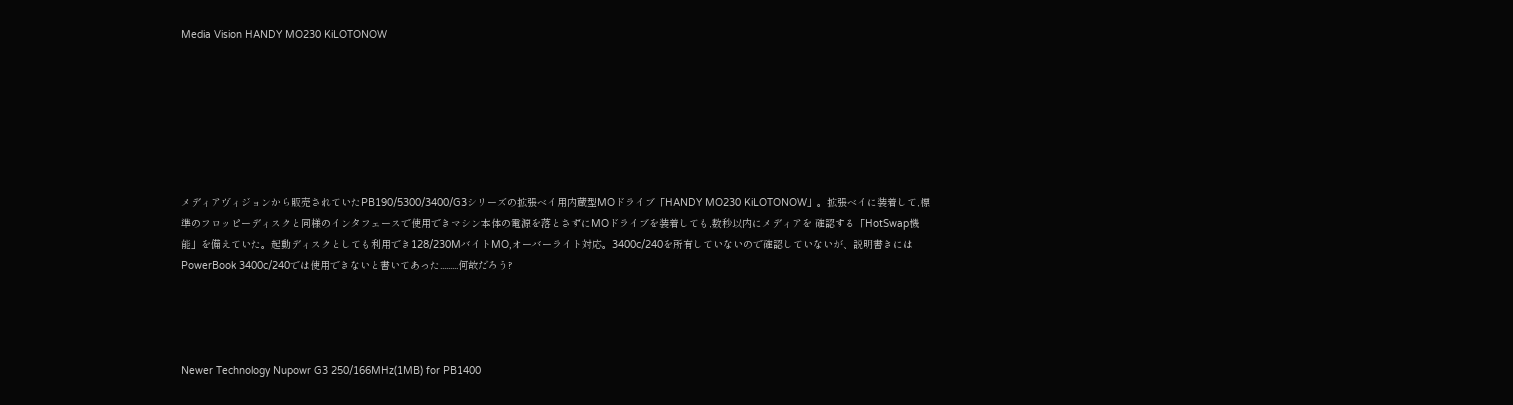Media Vision HANDY MO230 KiLOTONOW







メディアヴィジョンから販売されていたPB190/5300/3400/G3シリーズの拡張ベイ用内蔵型MOドライブ「HANDY MO230 KiLOTONOW」。拡張ベイに装着して,標準のフロッピーディスクと同様のインタフェースで使用できマシン本体の電源を落とさずにMOドライブを装着しても,数秒以内にメディアを 確認する「HotSwap機能」を備えていた。起動ディスクとしても利用でき128/230MバイトMO,オーバーライト対応。3400c/240を所有していないので確認していないが、説明書きにはPowerBook 3400c/240では使用できないと書いてあった.........何故だろう?




Newer Technology Nupowr G3 250/166MHz(1MB) for PB1400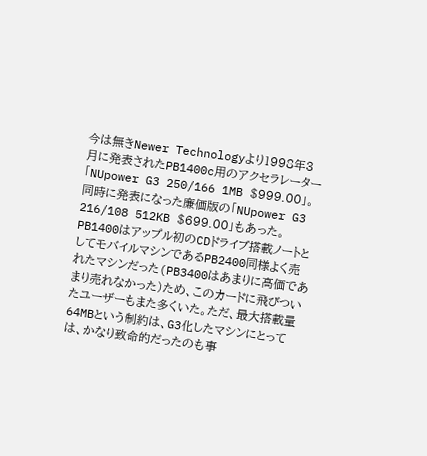今は無きNewer Technologyより1998年3月に発表されたPB1400c用のアクセラレーター「NUpower G3 250/166 1MB $999.00」。同時に発表になった廉価版の「NUpower G3 216/108 512KB $699.00」もあった。PB1400はアップル初のCDドライブ搭載ノートとしてモバイルマシンであるPB2400同様よく売れたマシンだった(PB3400はあまりに高価であまり売れなかった)ため、このカードに飛びついたユーザーもまた多くいた。ただ、最大搭載量64MBという制約は、G3化したマシンにとっては、かなり致命的だったのも事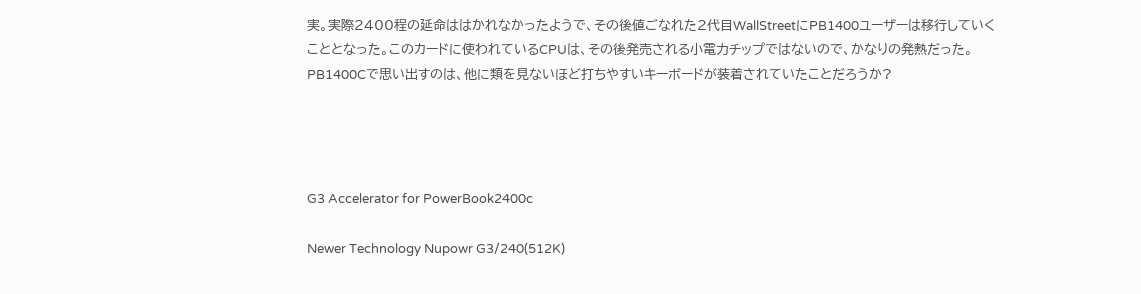実。実際2400程の延命ははかれなかったようで、その後値ごなれた2代目WallStreetにPB1400ユーザーは移行していくこととなった。このカードに使われているCPUは、その後発売される小電力チップではないので、かなりの発熱だった。PB1400Cで思い出すのは、他に類を見ないほど打ちやすいキーボードが装着されていたことだろうか?




G3 Accelerator for PowerBook2400c

Newer Technology Nupowr G3/240(512K)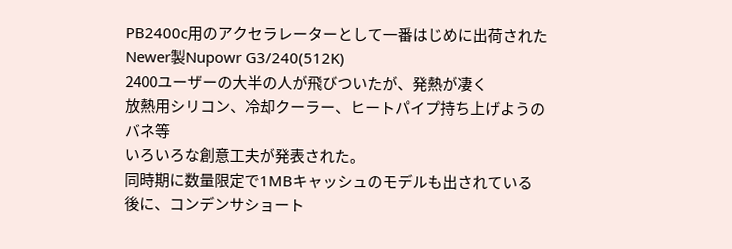PB2400c用のアクセラレーターとして一番はじめに出荷された
Newer製Nupowr G3/240(512K)
2400ユーザーの大半の人が飛びついたが、発熱が凄く
放熱用シリコン、冷却クーラー、ヒートパイプ持ち上げようのバネ等
いろいろな創意工夫が発表された。
同時期に数量限定で1MBキャッシュのモデルも出されている
後に、コンデンサショート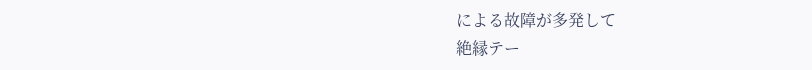による故障が多発して
絶縁テー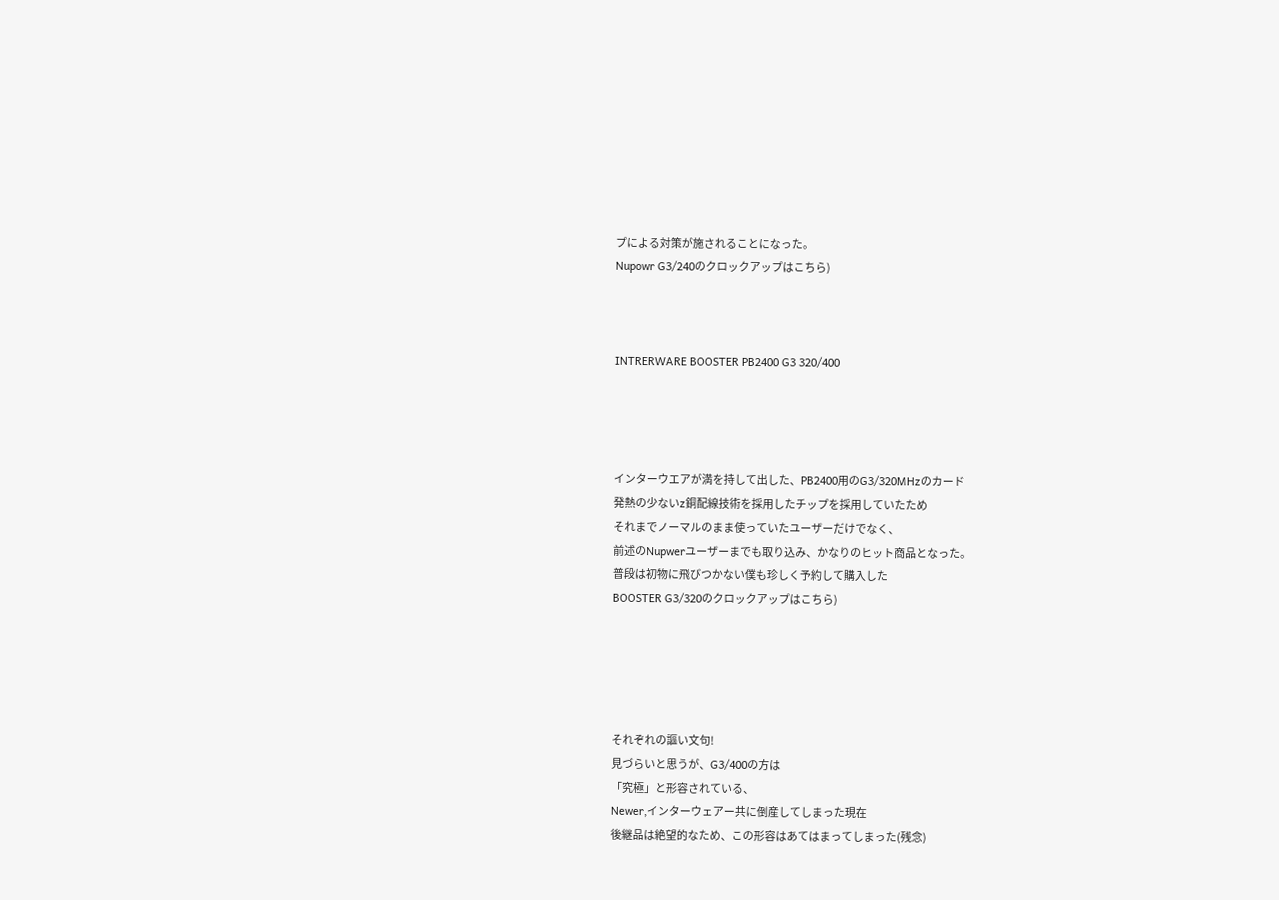プによる対策が施されることになった。
Nupowr G3/240のクロックアップはこちら)



INTRERWARE BOOSTER PB2400 G3 320/400




インターウエアが満を持して出した、PB2400用のG3/320MHzのカード
発熱の少ないz銅配線技術を採用したチップを採用していたため
それまでノーマルのまま使っていたユーザーだけでなく、
前述のNupwerユーザーまでも取り込み、かなりのヒット商品となった。
普段は初物に飛びつかない僕も珍しく予約して購入した
BOOSTER G3/320のクロックアップはこちら)





それぞれの謳い文句!
見づらいと思うが、G3/400の方は
「究極」と形容されている、
Newer,インターウェアー共に倒産してしまった現在
後継品は絶望的なため、この形容はあてはまってしまった(残念)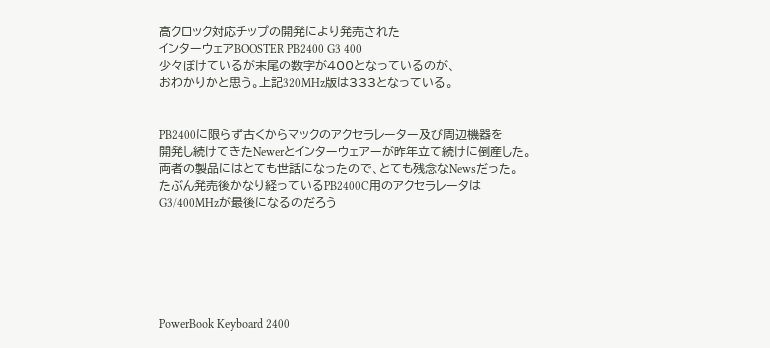高クロック対応チップの開発により発売された
インターウェアBOOSTER PB2400 G3 400
少々ぼけているが末尾の数字が400となっているのが、
おわかりかと思う。上記320MHz版は333となっている。


PB2400に限らず古くからマックのアクセラレーター及び周辺機器を
開発し続けてきたNewerとインターウェアーが昨年立て続けに倒産した。
両者の製品にはとても世話になったので、とても残念なNewsだった。
たぶん発売後かなり経っているPB2400C用のアクセラレータは
G3/400MHzが最後になるのだろう






PowerBook Keyboard 2400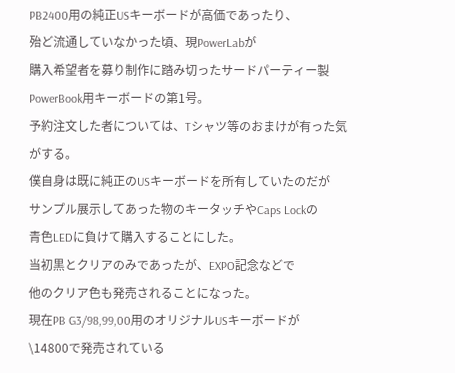PB2400用の純正USキーボードが高価であったり、
殆ど流通していなかった頃、現PowerLabが
購入希望者を募り制作に踏み切ったサードパーティー製
PowerBook用キーボードの第1号。
予約注文した者については、Tシャツ等のおまけが有った気がする。
僕自身は既に純正のUSキーボードを所有していたのだが
サンプル展示してあった物のキータッチやCaps Lockの
青色LEDに負けて購入することにした。
当初黒とクリアのみであったが、EXPO記念などで
他のクリア色も発売されることになった。
現在PB G3/98,99,00用のオリジナルUSキーボードが
\14800で発売されている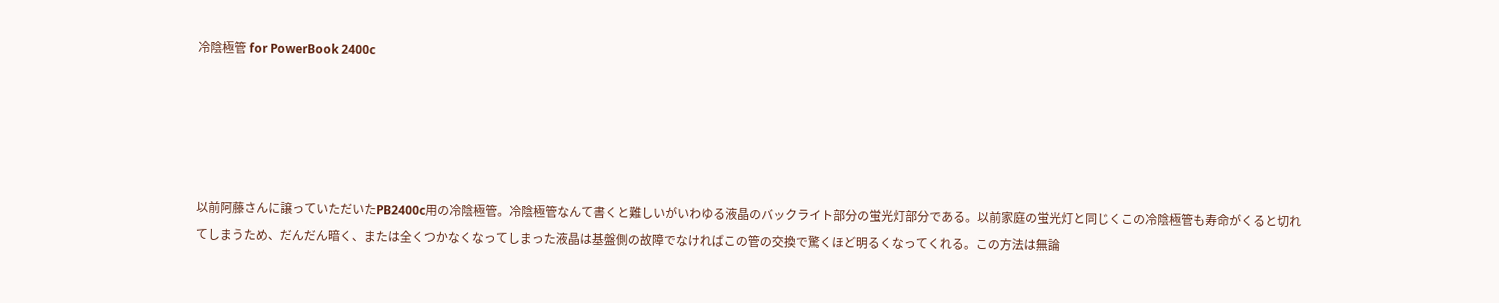冷陰極管 for PowerBook 2400c





以前阿藤さんに譲っていただいたPB2400c用の冷陰極管。冷陰極管なんて書くと難しいがいわゆる液晶のバックライト部分の蛍光灯部分である。以前家庭の蛍光灯と同じくこの冷陰極管も寿命がくると切れてしまうため、だんだん暗く、または全くつかなくなってしまった液晶は基盤側の故障でなければこの管の交換で驚くほど明るくなってくれる。この方法は無論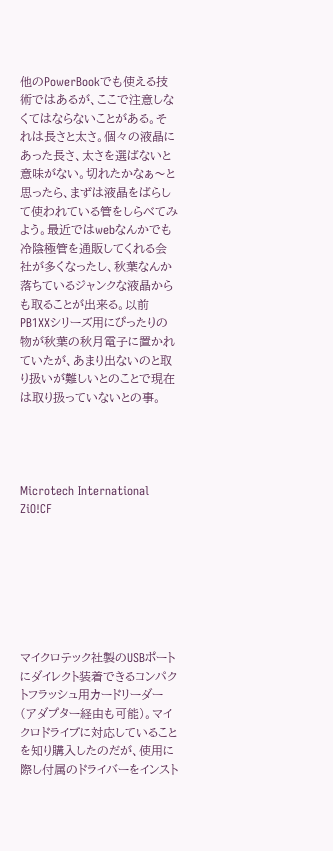他のPowerBookでも使える技術ではあるが、ここで注意しなくてはならないことがある。それは長さと太さ。個々の液晶にあった長さ、太さを選ばないと意味がない。切れたかなぁ〜と思ったら、まずは液晶をばらして使われている管をしらべてみよう。最近ではwebなんかでも冷陰極管を通販してくれる会社が多くなったし、秋葉なんか落ちているジャンクな液晶からも取ることが出来る。以前PB1XXシリーズ用にぴったりの物が秋葉の秋月電子に置かれていたが、あまり出ないのと取り扱いが難しいとのことで現在は取り扱っていないとの事。




Microtech International ZiO!CF







マイクロテック社製のUSBポートにダイレクト装着できるコンパクトフラッシュ用カードリーダー(アダプター経由も可能)。マイクロドライブに対応していることを知り購入したのだが、使用に際し付属のドライバーをインスト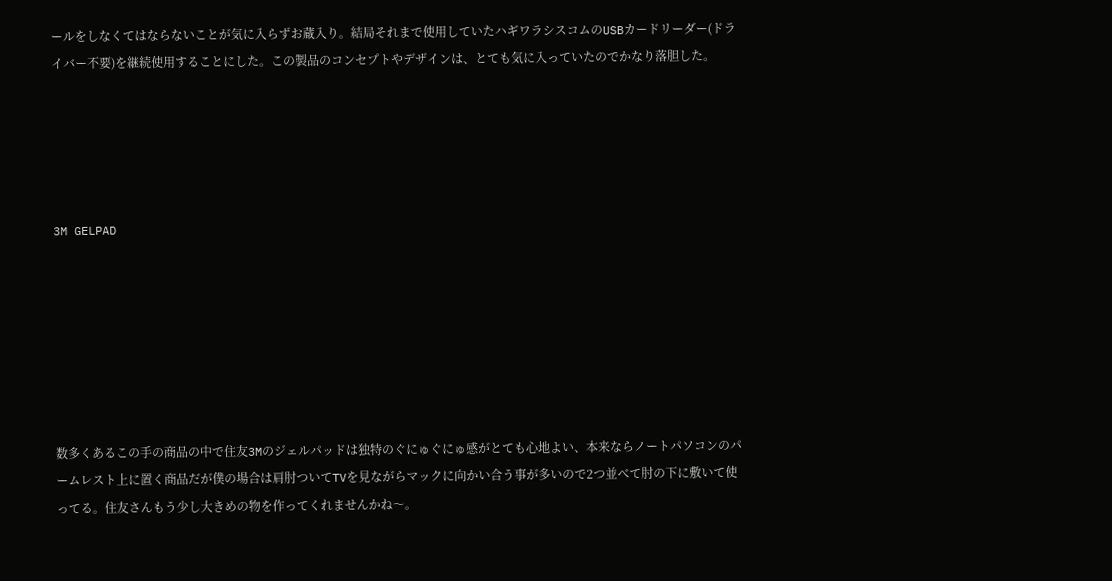ールをしなくてはならないことが気に入らずお蔵入り。結局それまで使用していたハギワラシスコムのUSBカードリーダー(ドライバー不要)を継続使用することにした。この製品のコンセプトやデザインは、とても気に入っていたのでかなり落胆した。





3M GELPAD







数多くあるこの手の商品の中で住友3Mのジェルパッドは独特のぐにゅぐにゅ感がとても心地よい、本来ならノートパソコンのパームレスト上に置く商品だが僕の場合は肩肘ついてTVを見ながらマックに向かい合う事が多いので2つ並べて肘の下に敷いて使ってる。住友さんもう少し大きめの物を作ってくれませんかね〜。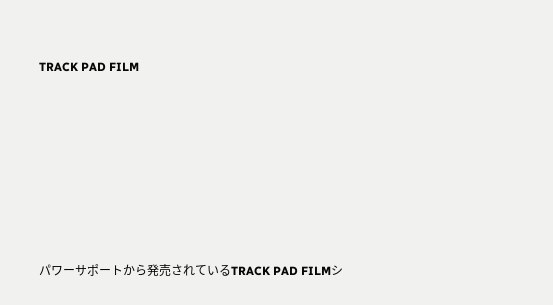TRACK PAD FILM







パワーサポートから発売されているTRACK PAD FILMシ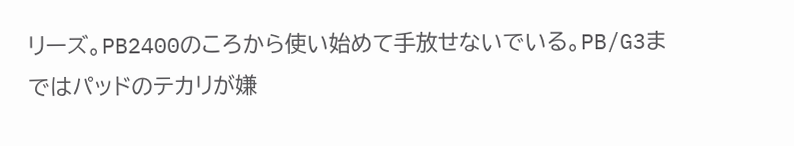リーズ。PB2400のころから使い始めて手放せないでいる。PB/G3まではパッドのテカリが嫌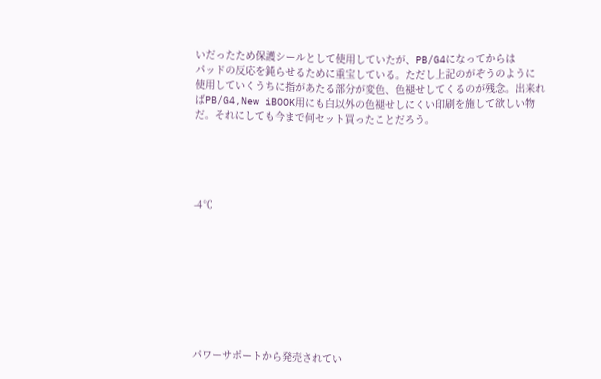いだったため保護シールとして使用していたが、PB/G4になってからは
パッドの反応を鈍らせるために重宝している。ただし上記のがぞうのように
使用していくうちに指があたる部分が変色、色褪せしてくるのが残念。出来ればPB/G4,New iBOOK用にも白以外の色褪せしにくい印刷を施して欲しい物だ。それにしても今まで何セット買ったことだろう。





-4℃









パワーサポートから発売されてい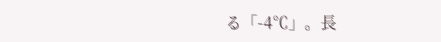る「-4℃」。長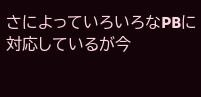さによっていろいろなPBに対応しているが今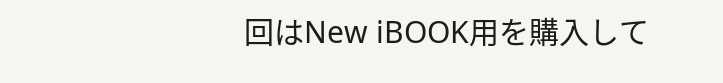回はNew iBOOK用を購入して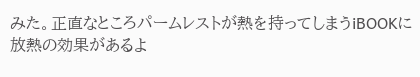みた。正直なところパームレストが熱を持ってしまうiBOOKに放熱の効果があるよ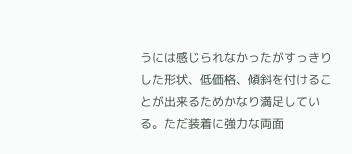うには感じられなかったがすっきりした形状、低価格、傾斜を付けることが出来るためかなり満足している。ただ装着に強力な両面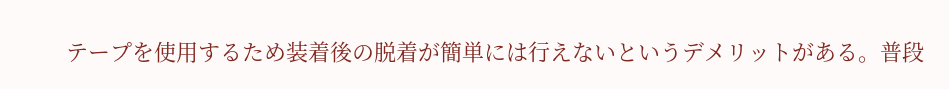テープを使用するため装着後の脱着が簡単には行えないというデメリットがある。普段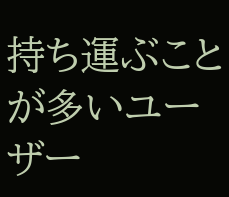持ち運ぶことが多いユーザー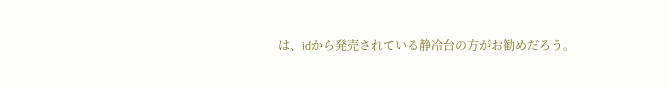は、idから発売されている静冷台の方がお勧めだろう。